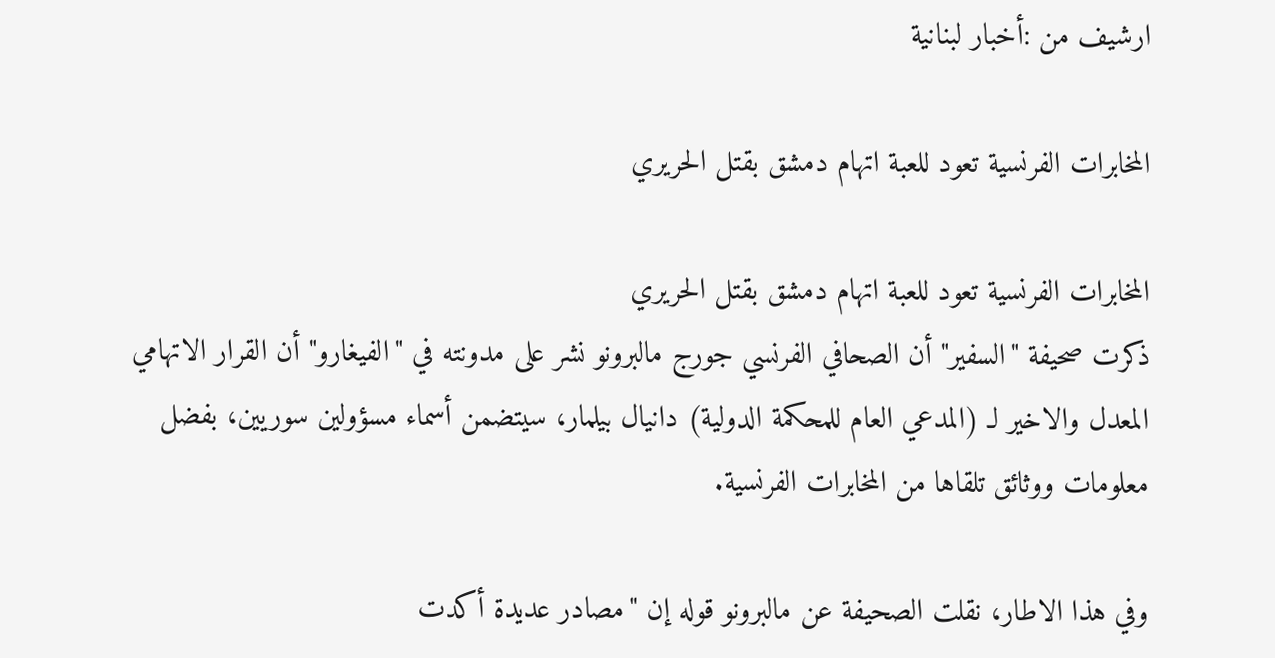ارشيف من :أخبار لبنانية

المخابرات الفرنسية تعود للعبة اتهام دمشق بقتل الحريري

المخابرات الفرنسية تعود للعبة اتهام دمشق بقتل الحريري
ذكرت صحيفة "السفير" أن الصحافي الفرنسي جورج مالبرونو نشر على مدونته في "الفيغارو" أن القرار الاتهامي المعدل والاخير لـ (المدعي العام للمحكمة الدولية) دانيال بيلمار، سيتضمن أسماء مسؤولين سوريين، بفضل معلومات ووثائق تلقاها من المخابرات الفرنسية.

وفي هذا الاطار، نقلت الصحيفة عن مالبرونو قوله إن "مصادر عديدة أكدت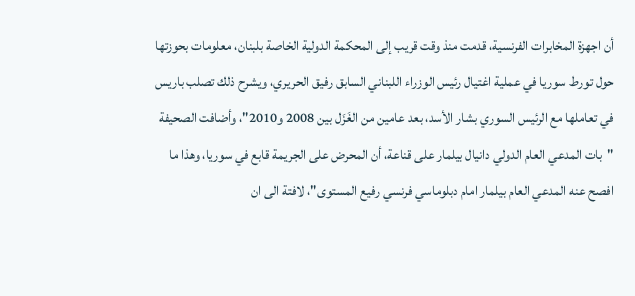أن اجهزة المخابرات الفرنسية، قدمت منذ وقت قريب إلى المحكمة الدولية الخاصة بلبنان، معلومات بحوزتها حول تورط سوريا في عملية اغتيال رئيس الوزراء اللبناني السابق رفيق الحريري، ويشرح ذلك تصلب باريس في تعاملها مع الرئيس السوري بشار الأسد، بعد عامين من الغَزَل بين 2008 و2010"، وأضافت الصحيفة "بات المدعي العام الدولي دانيال بيلمار على قناعة، أن المحرض على الجريمة قابع في سوريا، وهذا ما افصح عنه المدعي العام بيلمار امام دبلوماسي فرنسي رفيع المستوى"، لافتة الى ان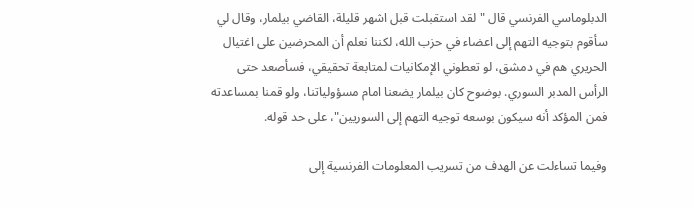الدبلوماسي الفرنسي قال "لقد استقبلت قبل اشهر قليلة، القاضي بيلمار، وقال لي سأقوم بتوجيه التهم إلى اعضاء في حزب الله، لكننا نعلم أن المحرضين على اغتيال الحريري هم في دمشق، لو تعطوني الإمكانيات لمتابعة تحقيقي، فسأصعد حتى الرأس المدبر السوري. بوضوح كان بيلمار يضعنا امام مسؤولياتنا، ولو قمنا بمساعدته فمن المؤكد أنه سيكون بوسعه توجيه التهم إلى السوريين"، على حد قوله.

وفيما تساءلت عن الهدف من تسريب المعلومات الفرنسية إلى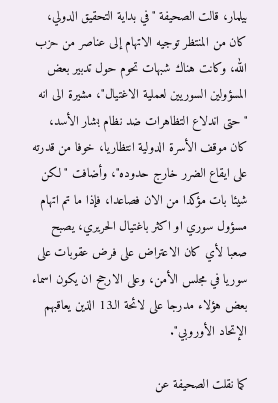بيلمار، قالت الصحيفة "في بداية التحقيق الدولي، كان من المنتظر توجيه الاتهام إلى عناصر من حزب الله، وكانت هناك شبهات تحوم حول تدبير بعض المسؤولين السوريين لعملية الاغتيال"، مشيرة الى انه "حتى اندلاع التظاهرات ضد نظام بشار الأسد، كان موقف الأسرة الدولية انتظاريا، خوفا من قدرته على ايقاع الضرر خارج حدوده"، وأضافت "لكن شيئا بات مؤكدا من الان فصاعدا، فإذا ما تم اتهام مسؤول سوري او اكثر باغتيال الحريري، يصبح صعبا لأي كان الاعتراض على فرض عقوبات على سوريا في مجلس الأمن، وعلى الارجح ان يكون اسماء بعض هؤلاء مدرجا على لائحة الـ13 الذين يعاقبهم الإتحاد الأوروبي".

كما نقلت الصحيفة عن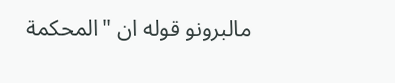مالبرونو قوله ان "المحكمة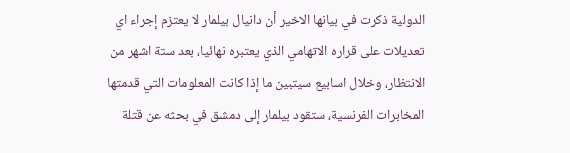الدولية ذكرت في بيانها الاخير أن دانيال بيلمار لا يعتزم إجراء اي تعديلات على قراره الاتهامي الذي يعتبره نهائيا، بعد ستة اشهر من الانتظار، وخلال اسابيع سيتبين ما إذا كانت المعلومات التي قدمتها المخابرات الفرنسية، ستقود بيلمار إلى دمشق في بحثه عن قتلة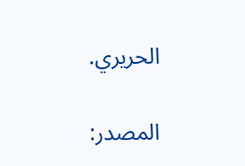الحريري.

المصدر: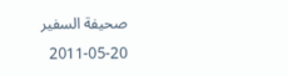صحيفة السفير
2011-05-20